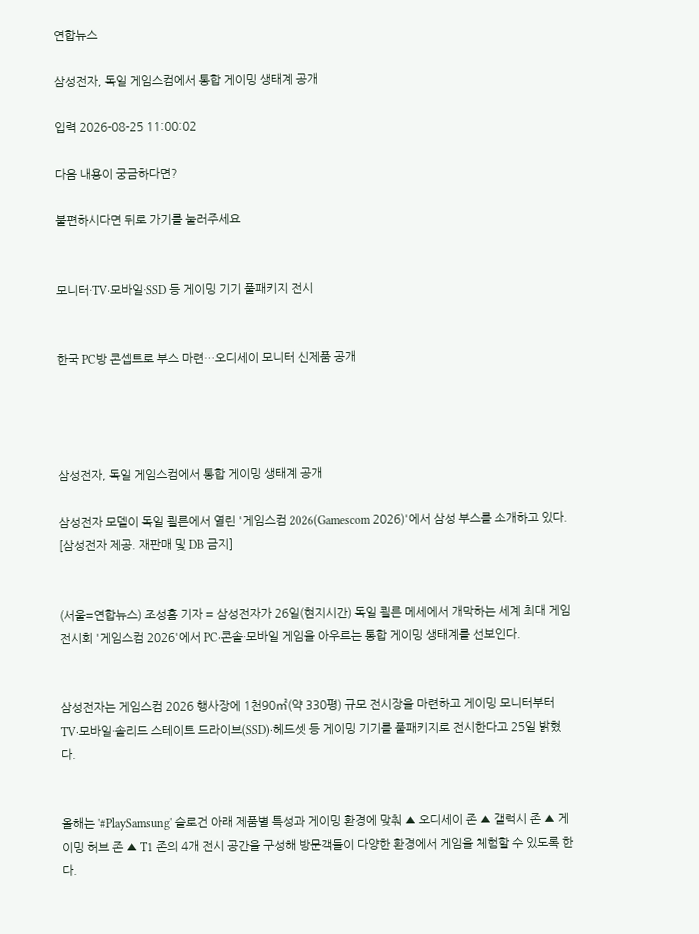연합뉴스

삼성전자, 독일 게임스컴에서 통합 게이밍 생태계 공개

입력 2026-08-25 11:00:02

다음 내용이 궁금하다면?

불편하시다면 뒤로 가기를 눌러주세요


모니터·TV·모바일·SSD 등 게이밍 기기 풀패키지 전시


한국 PC방 콘셉트로 부스 마련…오디세이 모니터 신제품 공개




삼성전자, 독일 게임스컴에서 통합 게이밍 생태계 공개

삼성전자 모델이 독일 쾰른에서 열린 '게임스컴 2026(Gamescom 2026)'에서 삼성 부스를 소개하고 있다. [삼성전자 제공. 재판매 및 DB 금지]


(서울=연합뉴스) 조성흠 기자 = 삼성전자가 26일(현지시간) 독일 쾰른 메세에서 개막하는 세계 최대 게임 전시회 '게임스컴 2026'에서 PC·콘솔·모바일 게임을 아우르는 통합 게이밍 생태계를 선보인다.


삼성전자는 게임스컴 2026 행사장에 1천90㎡(약 330평) 규모 전시장을 마련하고 게이밍 모니터부터 TV·모바일·솔리드 스테이트 드라이브(SSD)·헤드셋 등 게이밍 기기를 풀패키지로 전시한다고 25일 밝혔다.


올해는 '#PlaySamsung' 슬로건 아래 제품별 특성과 게이밍 환경에 맞춰 ▲ 오디세이 존 ▲ 갤럭시 존 ▲ 게이밍 허브 존 ▲ T1 존의 4개 전시 공간을 구성해 방문객들이 다양한 환경에서 게임을 체험할 수 있도록 한다.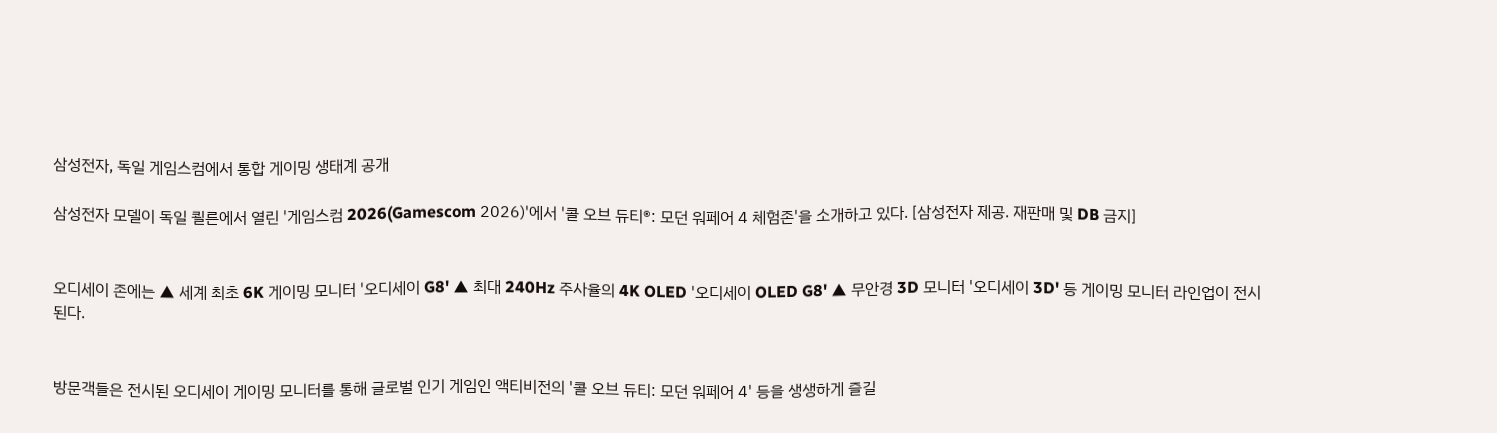삼성전자, 독일 게임스컴에서 통합 게이밍 생태계 공개

삼성전자 모델이 독일 쾰른에서 열린 '게임스컴 2026(Gamescom 2026)'에서 '콜 오브 듀티®: 모던 워페어 4 체험존'을 소개하고 있다. [삼성전자 제공. 재판매 및 DB 금지]


오디세이 존에는 ▲ 세계 최초 6K 게이밍 모니터 '오디세이 G8' ▲ 최대 240Hz 주사율의 4K OLED '오디세이 OLED G8' ▲ 무안경 3D 모니터 '오디세이 3D' 등 게이밍 모니터 라인업이 전시된다.


방문객들은 전시된 오디세이 게이밍 모니터를 통해 글로벌 인기 게임인 액티비전의 '콜 오브 듀티: 모던 워페어 4' 등을 생생하게 즐길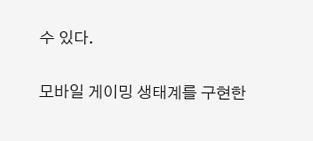수 있다.


모바일 게이밍 생태계를 구현한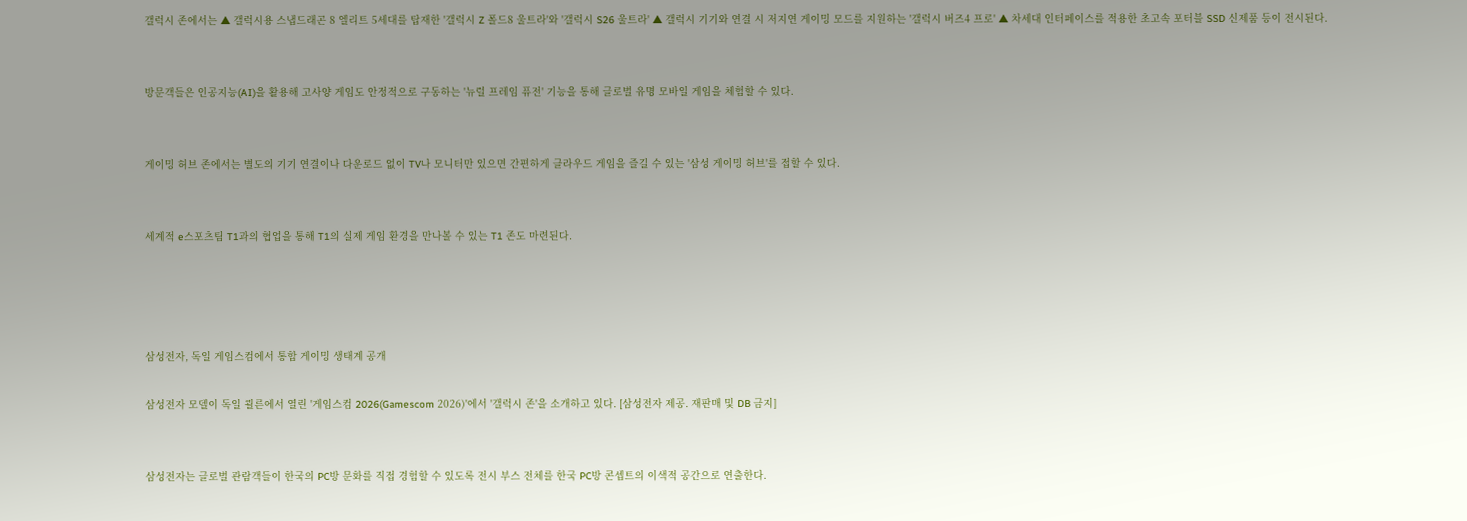갤럭시 존에서는 ▲ 갤럭시용 스냅드래곤 8 엘리트 5세대를 탑재한 '갤럭시 Z 폴드8 울트라'와 '갤럭시 S26 울트라' ▲ 갤럭시 기기와 연결 시 저지연 게이밍 모드를 지원하는 '갤럭시 버즈4 프로' ▲ 차세대 인터페이스를 적용한 초고속 포터블 SSD 신제품 등이 전시된다.


방문객들은 인공지능(AI)을 활용해 고사양 게임도 안정적으로 구동하는 '뉴럴 프레임 퓨전' 기능을 통해 글로벌 유명 모바일 게임을 체험할 수 있다.


게이밍 허브 존에서는 별도의 기기 연결이나 다운로드 없이 TV나 모니터만 있으면 간편하게 클라우드 게임을 즐길 수 있는 '삼성 게이밍 허브'를 접할 수 있다.


세계적 e스포츠팀 T1과의 협업을 통해 T1의 실제 게임 환경을 만나볼 수 있는 T1 존도 마련된다.




삼성전자, 독일 게임스컴에서 통합 게이밍 생태계 공개

삼성전자 모델이 독일 쾰른에서 열린 '게임스컴 2026(Gamescom 2026)'에서 '갤럭시 존'을 소개하고 있다. [삼성전자 제공. 재판매 및 DB 금지]


삼성전자는 글로벌 관람객들이 한국의 PC방 문화를 직접 경험할 수 있도록 전시 부스 전체를 한국 PC방 콘셉트의 이색적 공간으로 연출한다.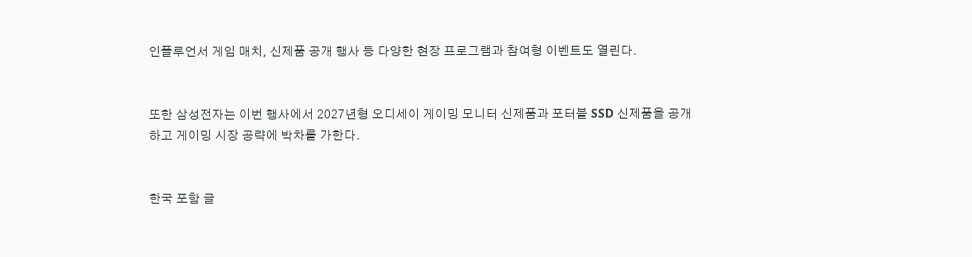인플루언서 게임 매치, 신제품 공개 행사 등 다양한 현장 프로그램과 참여형 이벤트도 열린다.


또한 삼성전자는 이번 행사에서 2027년형 오디세이 게이밍 모니터 신제품과 포터블 SSD 신제품을 공개하고 게이밍 시장 공략에 박차를 가한다.


한국 포함 글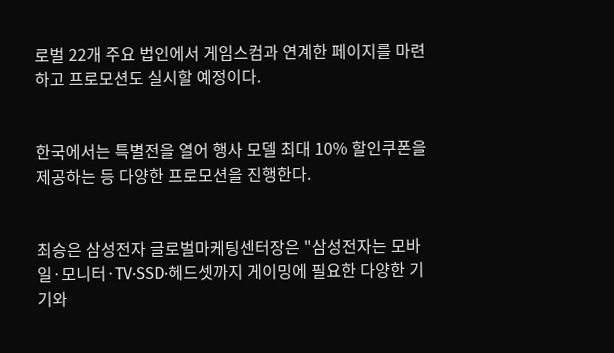로벌 22개 주요 법인에서 게임스컴과 연계한 페이지를 마련하고 프로모션도 실시할 예정이다.


한국에서는 특별전을 열어 행사 모델 최대 10% 할인쿠폰을 제공하는 등 다양한 프로모션을 진행한다.


최승은 삼성전자 글로벌마케팅센터장은 "삼성전자는 모바일·모니터·TV·SSD·헤드셋까지 게이밍에 필요한 다양한 기기와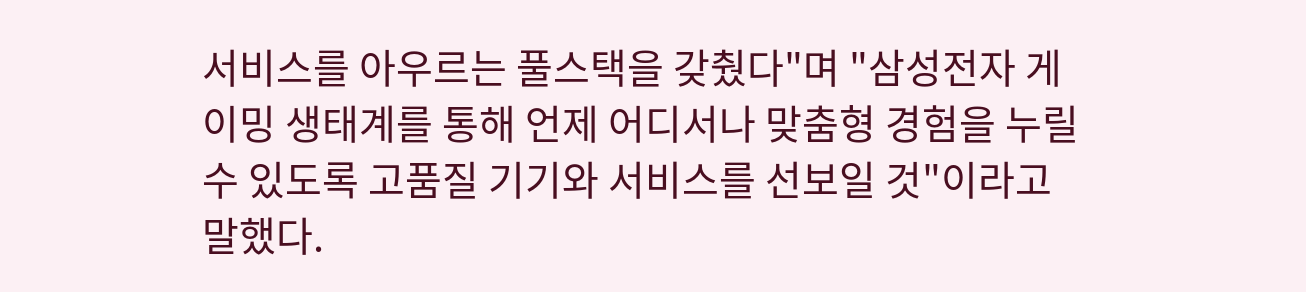서비스를 아우르는 풀스택을 갖췄다"며 "삼성전자 게이밍 생태계를 통해 언제 어디서나 맞춤형 경험을 누릴 수 있도록 고품질 기기와 서비스를 선보일 것"이라고 말했다.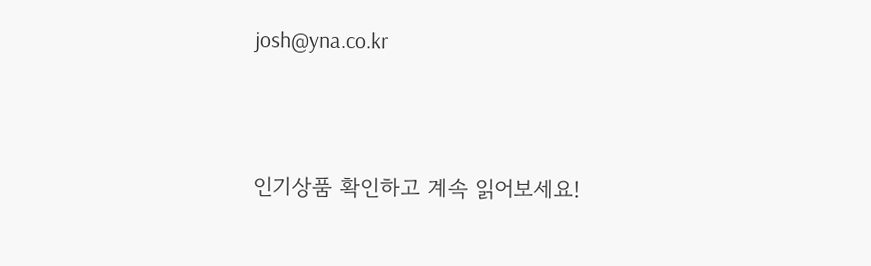josh@yna.co.kr



인기상품 확인하고 계속 읽어보세요!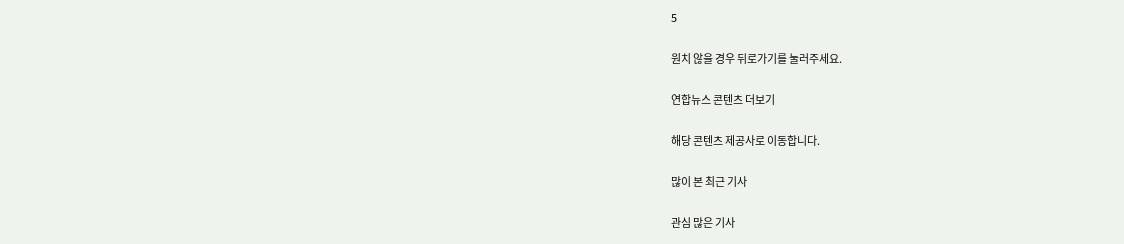5

원치 않을 경우 뒤로가기를 눌러주세요.

연합뉴스 콘텐츠 더보기

해당 콘텐츠 제공사로 이동합니다.

많이 본 최근 기사

관심 많은 기사